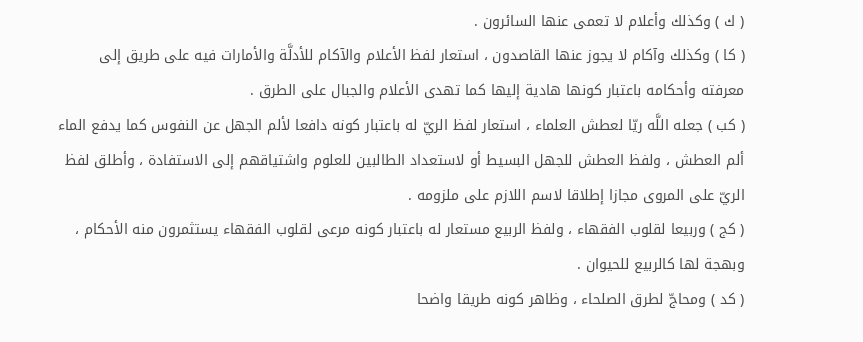( ك ) وكذلك وأعلام لا تعمى عنها السائرون .
( كا ) وكذلك وآكام لا يجوز عنها القاصدون ، استعار لفظ الأعلام والآكام للأدلَّة والأمارات فيه على طريق إلى معرفته وأحكامه باعتبار كونها هادية إليها كما تهدى الأعلام والجبال على الطرق .
( كب ) جعله اللَّه ريّا لعطش العلماء ، استعار لفظ الريّ له باعتبار كونه دافعا لألم الجهل عن النفوس كما يدفع الماء ألم العطش ، ولفظ العطش للجهل البسيط أو لاستعداد الطالبين للعلوم واشتياقهم إلى الاستفادة ، وأطلق لفظ الريّ على المروى مجازا إطلاقا لاسم اللازم على ملزومه .
( كج ) وربيعا لقلوب الفقهاء ، ولفظ الربيع مستعار له باعتبار كونه مرعى لقلوب الفقهاء يستثمرون منه الأحكام ، وبهجة لها كالربيع للحيوان .
( كد ) ومحاجّ لطرق الصلحاء ، وظاهر كونه طريقا واضحا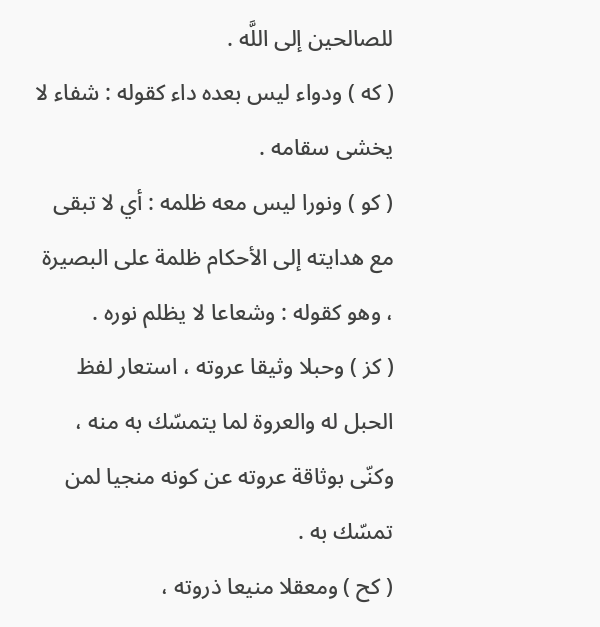للصالحين إلى اللَّه .
( كه ) ودواء ليس بعده داء كقوله : شفاء لا يخشى سقامه .
( كو ) ونورا ليس معه ظلمه : أي لا تبقى مع هدايته إلى الأحكام ظلمة على البصيرة ، وهو كقوله : وشعاعا لا يظلم نوره .
( كز ) وحبلا وثيقا عروته ، استعار لفظ الحبل له والعروة لما يتمسّك به منه ، وكنّى بوثاقة عروته عن كونه منجيا لمن تمسّك به .
( كح ) ومعقلا منيعا ذروته ،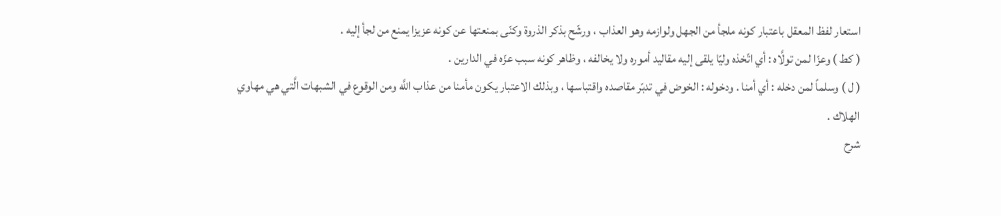استعار لفظ المعقل باعتبار كونه ملجأ من الجهل ولوازمه وهو العذاب ، ورشّح بذكر الذروة وكنّى بمنعتها عن كونه عزيزا يمنع من لجأ إليه .
( كط ) وعزّا لمن تولَّاه : أي اتّخذه وليّا يلقى إليه مقاليد أموره ولا يخالفه ، وظاهر كونه سبب عزّه في الدارين .
( ل ) وسلماً لمن دخله : أي أمنا . ودخوله : الخوض في تدبّر مقاصده واقتباسها ، وبذلك الاعتبار يكون مأمنا من عذاب اللَّه ومن الوقوع في الشبهات الَّتي هي مهاوي الهلاك .
شرح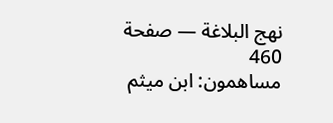نهج البلاغة — صفحة 460
مساهمون: ابن ميثم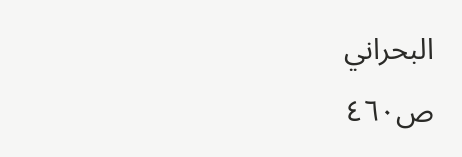البحراني
ص٤٦٠